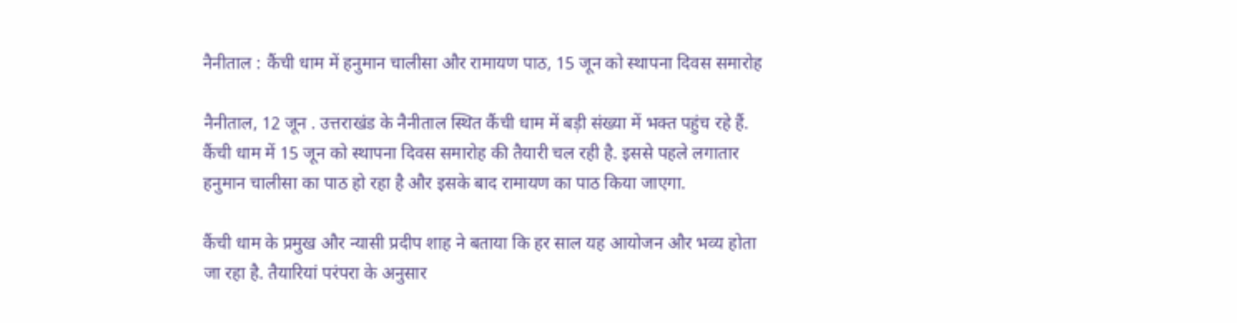नैनीताल : कैंची धाम में हनुमान चालीसा और रामायण पाठ, 15 जून को स्थापना दिवस समारोह

नैनीताल, 12 जून . उत्तराखंड के नैनीताल स्थित कैंची धाम में बड़ी संख्या में भक्त पहुंच रहे हैं. कैंची धाम में 15 जून को स्थापना दिवस समारोह की तैयारी चल रही है. इससे पहले लगातार हनुमान चालीसा का पाठ हो रहा है और इसके बाद रामायण का पाठ किया जाएगा.

कैंची धाम के प्रमुख और न्यासी प्रदीप शाह ने बताया कि हर साल यह आयोजन और भव्य होता जा रहा है. तैयारियां परंपरा के अनुसार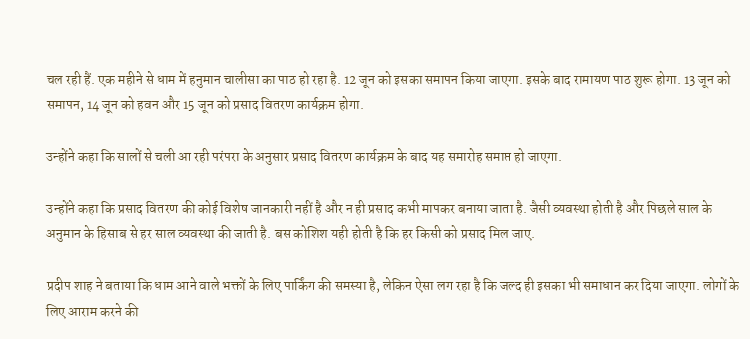चल रही हैं. एक महीने से धाम में हनुमान चालीसा का पाठ हो रहा है. 12 जून को इसका समापन किया जाएगा. इसके बाद रामायण पाठ शुरू होगा. 13 जून को समापन, 14 जून को हवन और 15 जून को प्रसाद वितरण कार्यक्रम होगा.

उन्होंने कहा कि सालों से चली आ रही परंपरा के अनुसार प्रसाद वितरण कार्यक्रम के बाद यह समारोह समाप्त हो जाएगा.

उन्होंने कहा कि प्रसाद वितरण की कोई विशेष जानकारी नहीं है और न ही प्रसाद कभी मापकर बनाया जाता है. जैसी व्यवस्था होती है और पिछले साल के अनुमान के हिसाब से हर साल व्यवस्था की जाती है. बस कोशिश यही होती है कि हर किसी को प्रसाद मिल जाए.

प्रदीप शाह ने बताया कि धाम आने वाले भक्तों के लिए पार्किंग की समस्या है, लेकिन ऐसा लग रहा है कि जल्द ही इसका भी समाधान कर दिया जाएगा. लोगों के लिए आराम करने की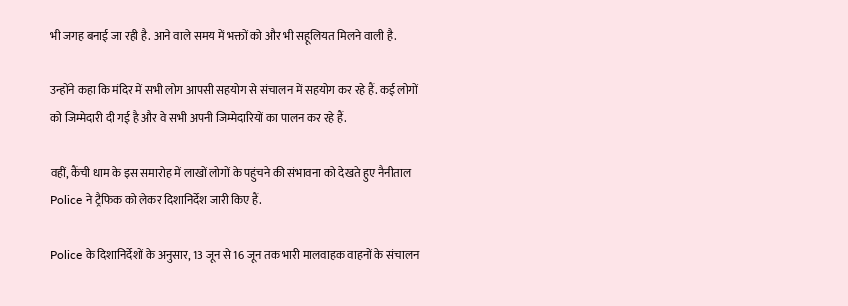भी जगह बनाई जा रही है. आने वाले समय में भक्तों को और भी सहूलियत मिलने वाली है.

उन्होंने कहा कि मंदिर में सभी लोग आपसी सहयोग से संचालन में सहयोग कर रहे हैं. कई लोगों को जिम्मेदारी दी गई है और वे सभी अपनी जिम्मेदारियों का पालन कर रहे हैं.

वहीं, कैंची धाम के इस समारोह में लाखों लोगों के पहुंचने की संभावना को देखते हुए नैनीताल Police ने ट्रैफिक को लेकर दिशानिर्देश जारी किए हैं.

Police के दिशानिर्देशों के अनुसार, 13 जून से 16 जून तक भारी मालवाहक वाहनों के संचालन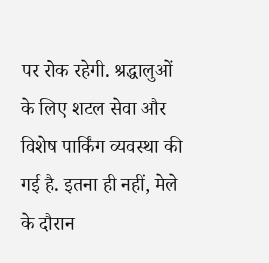पर रोक रहेगी. श्रद्धालुओं के लिए शटल सेवा और विशेष पार्किंग व्यवस्था की गई है. इतना ही नहीं, मेले के दौरान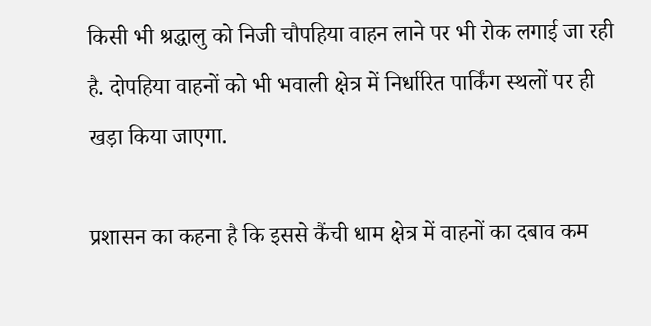किसी भी श्रद्धालु को निजी चौपहिया वाहन लाने पर भी रोक लगाई जा रही है. दोपहिया वाहनों को भी भवाली क्षेत्र में निर्धारित पार्किंग स्थलों पर ही खड़ा किया जाएगा.

प्रशासन का कहना है कि इससे कैंची धाम क्षेत्र में वाहनों का दबाव कम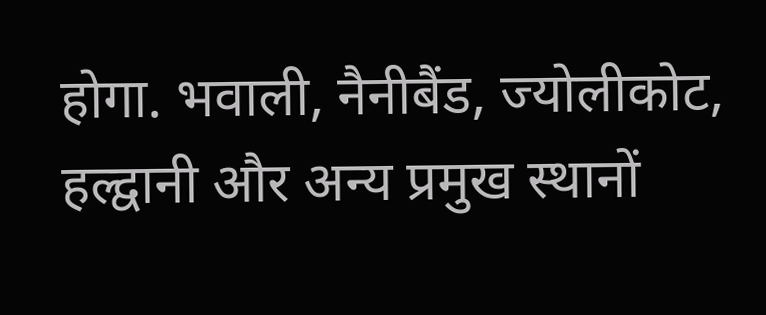होगा. भवाली, नैनीबैंड, ज्योलीकोट, हल्द्वानी और अन्य प्रमुख स्थानों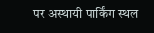पर अस्थायी पार्किंग स्थल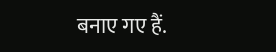बनाए गए हैं.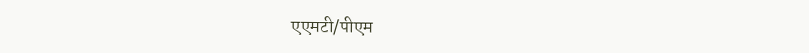एएमटी/पीएम